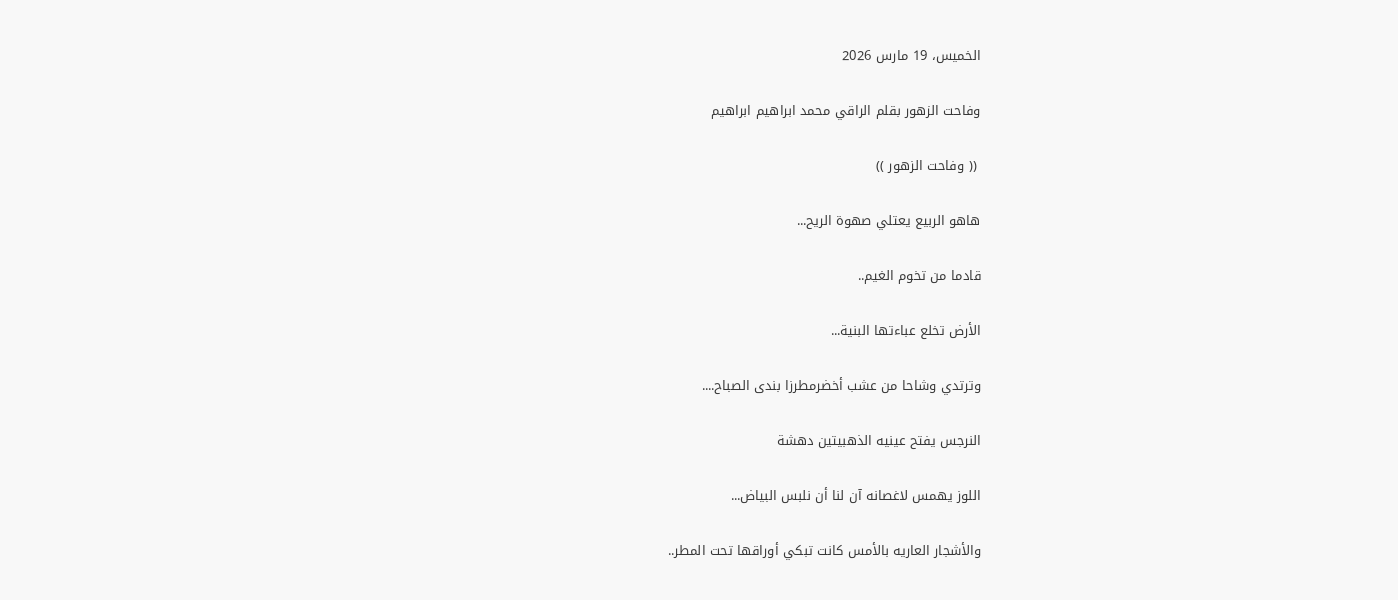الخميس، 19 مارس 2026

وفاحت الزهور بقلم الراقي محمد ابراهيم ابراهيم

 (( وفاحت الزهور ))

هاهو الربيع يعتلي صهوة الريح...

قادما من تخوم الغيم..

الأرض تخلع عباءتها البنية...

وترتدي وشاحا من عشب أخضرمطرزا بندى الصباح....

النرجس يفتح عينيه الذهبيتين دهشة

اللوز يهمس لاغصانه آن لنا أن نلبس البياض...

والأشجار العاريه بالأمس كانت تبكي أوراقها تحت المطر..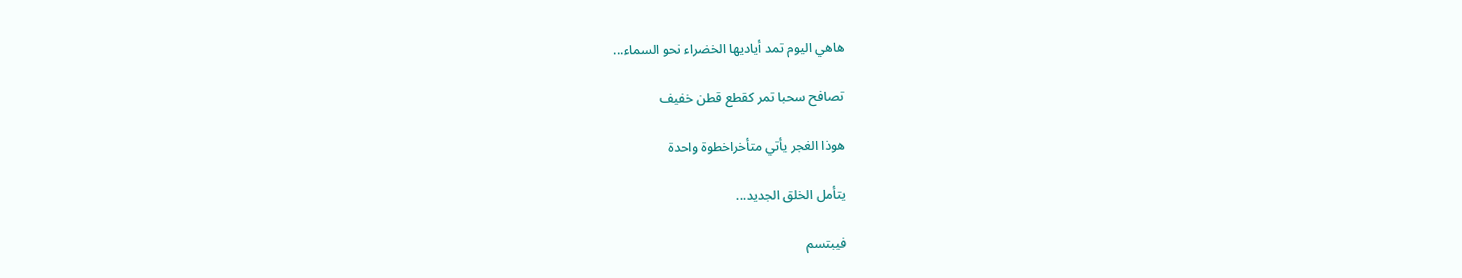هاهي اليوم تمد أياديها الخضراء نحو السماء...

تصافح سحبا تمر كقطع قطن خفيف

هوذا الغجر يأتي متأخراخطوة واحدة

يتأمل الخلق الجديد...

فيبتسم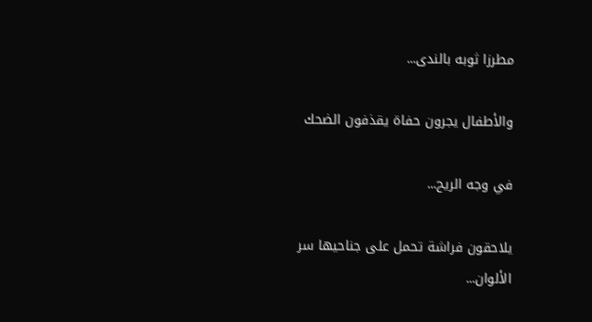مطرزا ثوبه بالندى...

والأطفال يجرون حفاة يقذفون الضحك

في وجه الريح...

يلاحقون فراشة تحمل على جناحيها سر الألوان...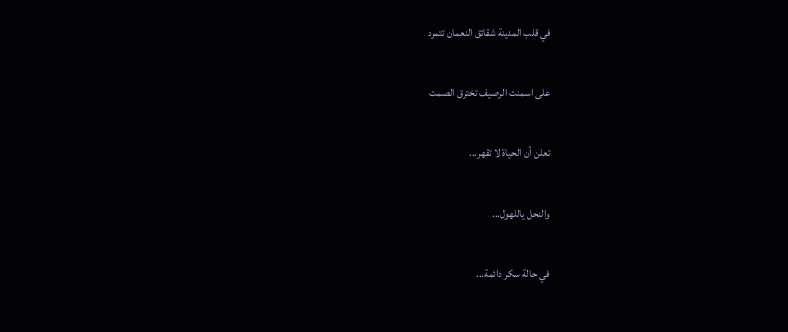في قلب المدينة شقائق النعمان تتمرد

على اسمنت الرصيف تخترق الصمت

تعلن أن الحياة لا تقهر...

والنحل ياللهول...

في حالة سكر دائمة...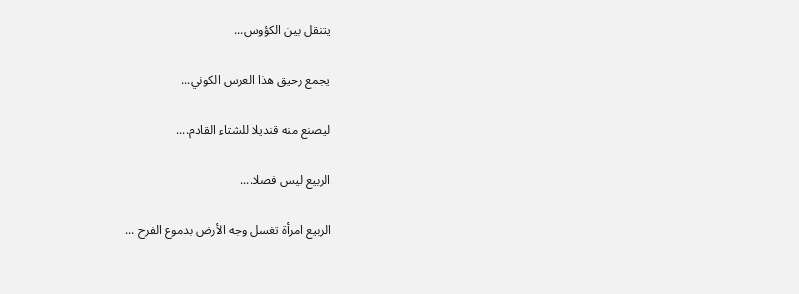يتنقل بين الكؤوس...

يجمع رحيق هذا العرس الكوني...

ليصنع منه قنديلا للشتاء القادم....

الربيع ليس فصلا....

الربيع امرأة تغسل وجه الأرض بدموع الفرح ...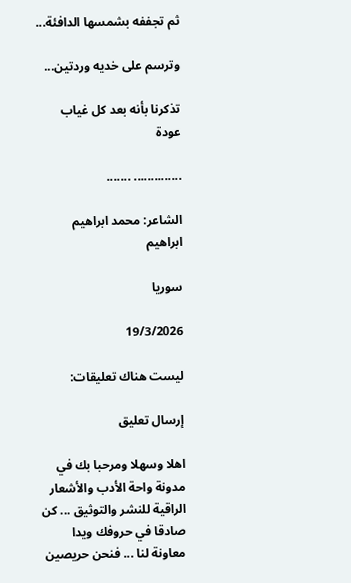ثم تجففه بشمسها الدافئة...

وترسم على خديه وردتين...

تذكرنا بأنه بعد كل غياب عودة

.............. .......

الشاعر: محمد ابراهيم ابراهيم

سوريا

19/3/2026

ليست هناك تعليقات:

إرسال تعليق

اهلا وسهلا ومرحبا بك في مدونة واحة الأدب والأشعار الراقية للنشر والتوثيق ... كن صادقا في حروفك ويدا معاونة لنا ... فنحن حريصين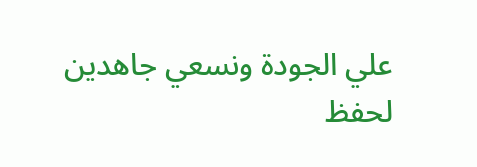علي الجودة ونسعي جاهدين لحفظ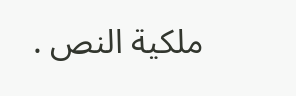ملكية النص .